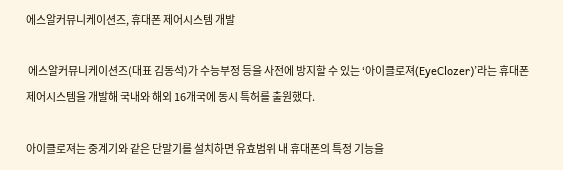에스알커뮤니케이션즈, 휴대폰 제어시스템 개발

 에스알커뮤니케이션즈(대표 김동석)가 수능부정 등을 사전에 방지할 수 있는 ‘아이클로져(EyeClozer)’라는 휴대폰 제어시스템을 개발해 국내와 해외 16개국에 동시 특허를 출원했다.

아이클로져는 중계기와 같은 단말기를 설치하면 유효범위 내 휴대폰의 특정 기능을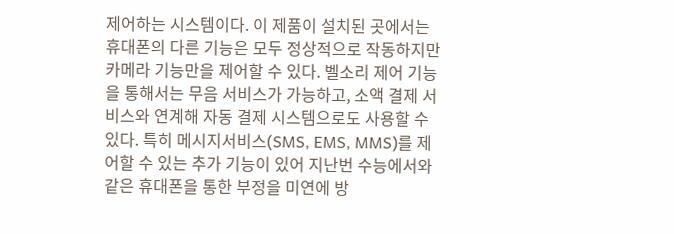제어하는 시스템이다. 이 제품이 설치된 곳에서는 휴대폰의 다른 기능은 모두 정상적으로 작동하지만 카메라 기능만을 제어할 수 있다. 벨소리 제어 기능을 통해서는 무음 서비스가 가능하고, 소액 결제 서비스와 연계해 자동 결제 시스템으로도 사용할 수 있다. 특히 메시지서비스(SMS, EMS, MMS)를 제어할 수 있는 추가 기능이 있어 지난번 수능에서와 같은 휴대폰을 통한 부정을 미연에 방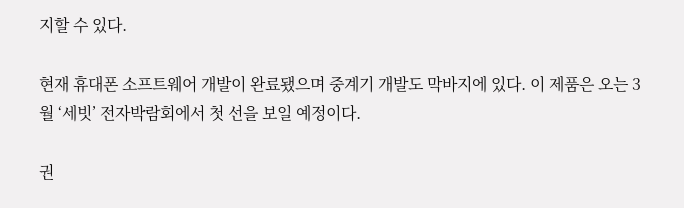지할 수 있다.

현재 휴대폰 소프트웨어 개발이 완료됐으며 중계기 개발도 막바지에 있다. 이 제품은 오는 3월 ‘세빗’ 전자박람회에서 첫 선을 보일 예정이다.

권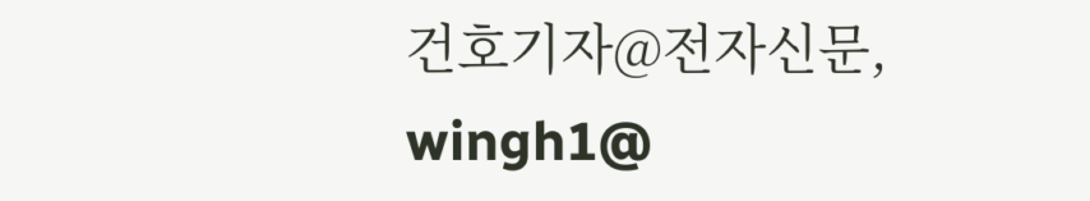건호기자@전자신문, wingh1@